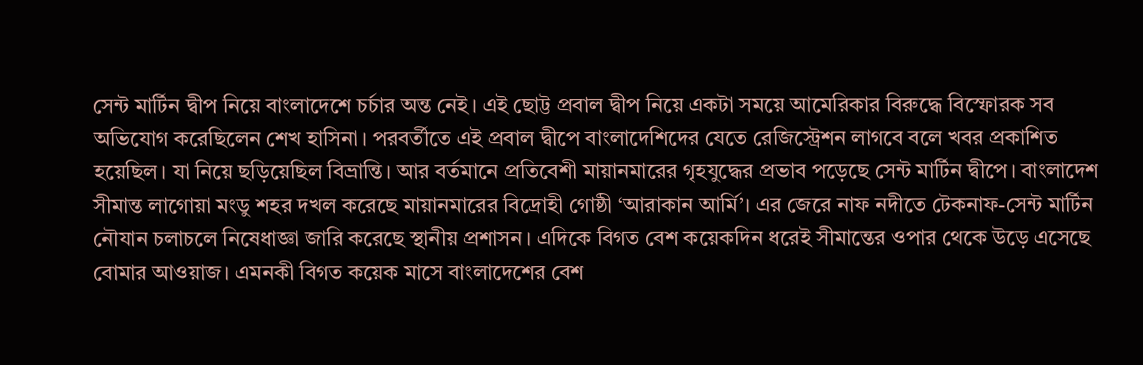সেন্ট মার্টিন দ্বীপ নিয়ে বাংলাদেশে চর্চার অন্ত নেই। এই ছোট্ট প্রবাল দ্বীপ নিয়ে একটা সময়ে আমেরিকার বিরুদ্ধে বিস্ফোরক সব অভিযোগ করেছিলেন শেখ হাসিনা। পরবর্তীতে এই প্রবাল দ্বীপে বাংলাদেশিদের যেতে রেজিস্ট্রেশন লাগবে বলে খবর প্রকাশিত হয়েছিল। যা নিয়ে ছড়িয়েছিল বিভ্রান্তি। আর বর্তমানে প্রতিবেশী মায়ানমারের গৃহযুদ্ধের প্রভাব পড়েছে সেন্ট মার্টিন দ্বীপে। বাংলাদেশ সীমান্ত লাগোয়া মংডু শহর দখল করেছে মায়ানমারের বিদ্রোহী গোষ্ঠী ‘আরাকান আর্মি’। এর জেরে নাফ নদীতে টেকনাফ-সেন্ট মার্টিন নৌযান চলাচলে নিষেধাজ্ঞা জারি করেছে স্থানীয় প্রশাসন। এদিকে বিগত বেশ কয়েকদিন ধরেই সীমান্তের ওপার থেকে উড়ে এসেছে বোমার আওয়াজ। এমনকী বিগত কয়েক মাসে বাংলাদেশের বেশ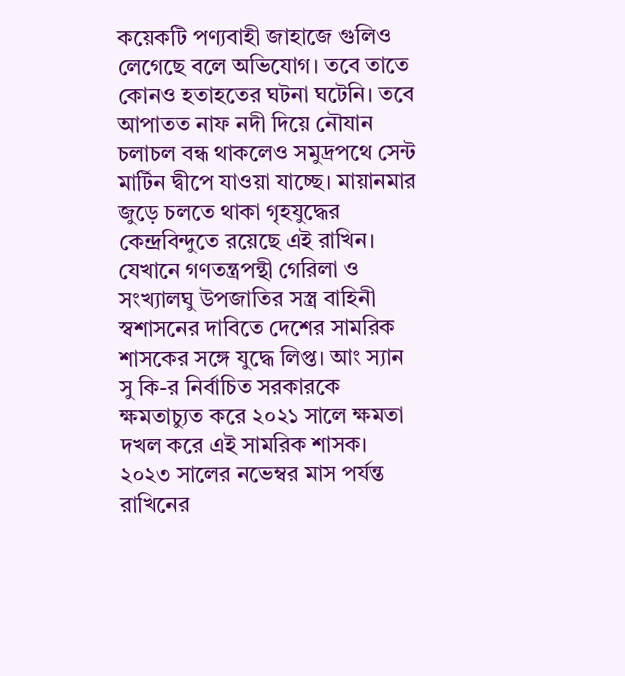কয়েকটি পণ্যবাহী জাহাজে গুলিও লেগেছে বলে অভিযোগ। তবে তাতে কোনও হতাহতের ঘটনা ঘটেনি। তবে আপাতত নাফ নদী দিয়ে নৌযান চলাচল বন্ধ থাকলেও সমুদ্রপথে সেন্ট মার্টিন দ্বীপে যাওয়া যাচ্ছে। মায়ানমার জুড়ে চলতে থাকা গৃহযুদ্ধের কেন্দ্রবিন্দুতে রয়েছে এই রাখিন। যেখানে গণতন্ত্রপন্থী গেরিলা ও সংখ্যালঘু উপজাতির সস্ত্র বাহিনী স্বশাসনের দাবিতে দেশের সামরিক শাসকের সঙ্গে যুদ্ধে লিপ্ত। আং স্যান সু কি-র নির্বাচিত সরকারকে ক্ষমতাচ্যুত করে ২০২১ সালে ক্ষমতা দখল করে এই সামরিক শাসক। ২০২৩ সালের নভেম্বর মাস পর্যন্ত রাখিনের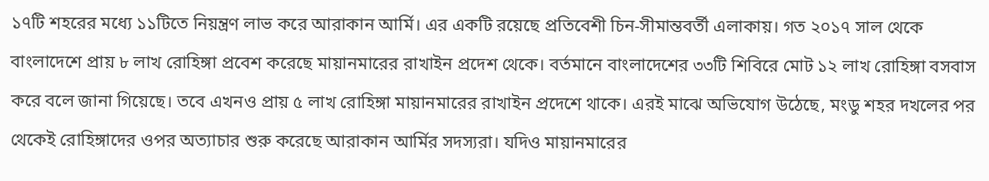১৭টি শহরের মধ্যে ১১টিতে নিয়ন্ত্রণ লাভ করে আরাকান আর্মি। এর একটি রয়েছে প্রতিবেশী চিন-সীমান্তবর্তী এলাকায়। গত ২০১৭ সাল থেকে বাংলাদেশে প্রায় ৮ লাখ রোহিঙ্গা প্রবেশ করেছে মায়ানমারের রাখাইন প্রদেশ থেকে। বর্তমানে বাংলাদেশের ৩৩টি শিবিরে মোট ১২ লাখ রোহিঙ্গা বসবাস করে বলে জানা গিয়েছে। তবে এখনও প্রায় ৫ লাখ রোহিঙ্গা মায়ানমারের রাখাইন প্রদেশে থাকে। এরই মাঝে অভিযোগ উঠেছে, মংডু শহর দখলের পর থেকেই রোহিঙ্গাদের ওপর অত্যাচার শুরু করেছে আরাকান আর্মির সদস্যরা। যদিও মায়ানমারের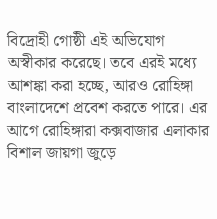বিদ্রোহী গোষ্ঠী এই অভিযোগ অস্বীকার করেছে। তবে এরই মধ্যে আশঙ্কা করা হচ্ছে, আরও রোহিঙ্গা বাংলাদেশে প্রবেশ করতে পারে। এর আগে রোহিঙ্গারা কক্সবাজার এলাকার বিশাল জায়গা জুড়ে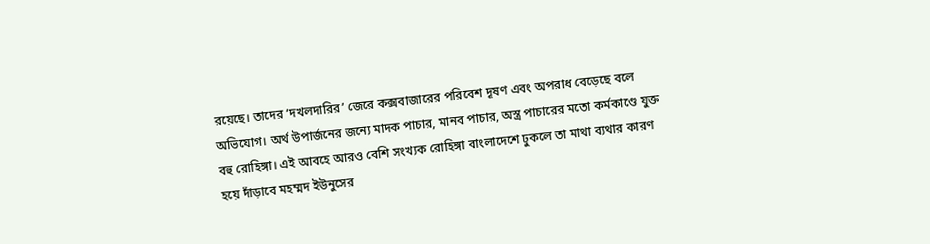রয়েছে। তাদের ‘দখলদারির’ জেরে কক্সবাজারের পরিবেশ দূষণ এবং অপরাধ বেড়েছে বলে অভিযোগ। অর্থ উপার্জনের জন্যে মাদক পাচার, মানব পাচার, অস্ত্র পাচারের মতো কর্মকাণ্ডে যুক্ত বহু রোহিঙ্গা। এই আবহে আরও বেশি সংখ্যক রোহিঙ্গা বাংলাদেশে ঢুকলে তা মাথা ব্যথার কারণ হয়ে দাঁড়াবে মহম্মদ ইউনুসের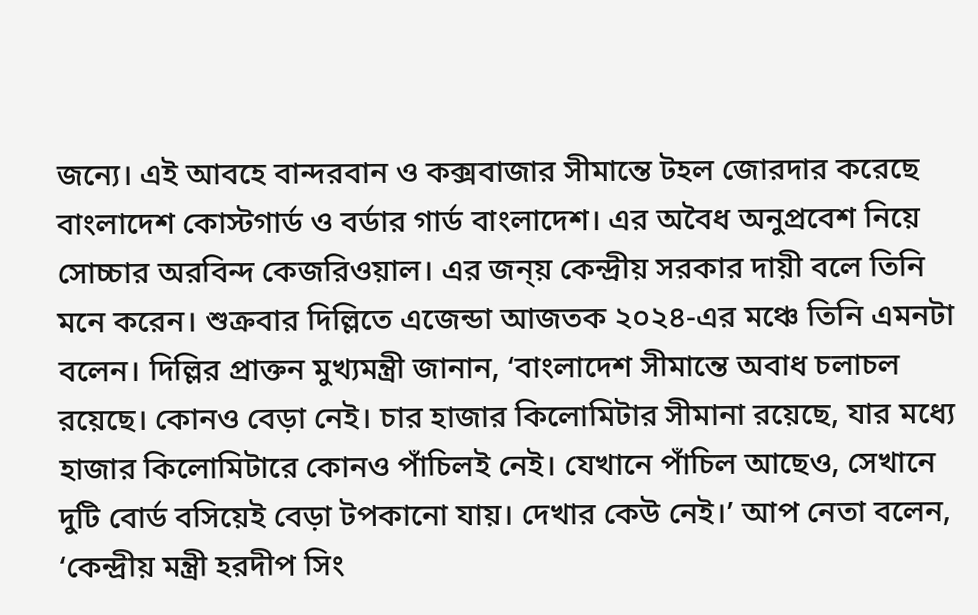জন্যে। এই আবহে বান্দরবান ও কক্সবাজার সীমান্তে টহল জোরদার করেছে বাংলাদেশ কোস্টগার্ড ও বর্ডার গার্ড বাংলাদেশ। এর অবৈধ অনুপ্রবেশ নিয়ে সোচ্চার অরবিন্দ কেজরিওয়াল। এর জন্য় কেন্দ্রীয় সরকার দায়ী বলে তিনি মনে করেন। শুক্রবার দিল্লিতে এজেন্ডা আজতক ২০২৪-এর মঞ্চে তিনি এমনটা বলেন। দিল্লির প্রাক্তন মুখ্যমন্ত্রী জানান, ‘বাংলাদেশ সীমান্তে অবাধ চলাচল রয়েছে। কোনও বেড়া নেই। চার হাজার কিলোমিটার সীমানা রয়েছে, যার মধ্যে হাজার কিলোমিটারে কোনও পাঁচিলই নেই। যেখানে পাঁচিল আছেও, সেখানে দুটি বোর্ড বসিয়েই বেড়া টপকানো যায়। দেখার কেউ নেই।’ আপ নেতা বলেন, ‘কেন্দ্রীয় মন্ত্রী হরদীপ সিং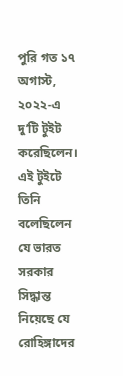পুরি গত ১৭ অগাস্ট, ২০২২-এ দু’টি টুইট করেছিলেন। এই টুইটে তিনি বলেছিলেন যে ভারত সরকার সিদ্ধান্ত নিয়েছে যে রোহিঙ্গাদের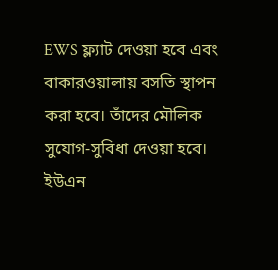EWS ফ্ল্যাট দেওয়া হবে এবং বাকারওয়ালায় বসতি স্থাপন করা হবে। তাঁদের মৌলিক সুযোগ-সুবিধা দেওয়া হবে। ইউএন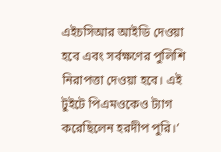এইচসিআর আইডি দেওয়া হবে এবং সর্বক্ষণের পুলিশি নিরাপত্তা দেওয়া হবে। এই টুইটে পিএমওকেও ট্যাগ করেছিলেন হরদীপ পুরি।’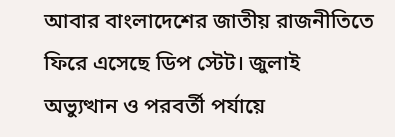আবার বাংলাদেশের জাতীয় রাজনীতিতে ফিরে এসেছে ডিপ স্টেট। জুলাই অভ্যুত্থান ও পরবর্তী পর্যায়ে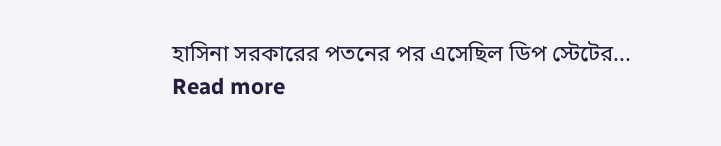হাসিনা সরকারের পতনের পর এসেছিল ডিপ স্টেটের...
Read more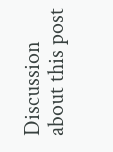Discussion about this post